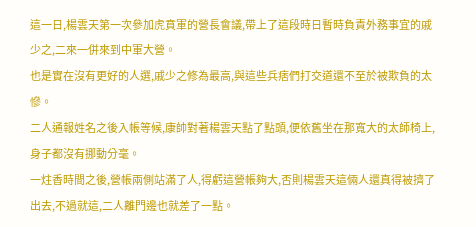這一日,楊雲天第一次參加虎賁軍的營長會議,帶上了這段時日暫時負責外務事宜的戚少之,二來一併來到中軍大營。
也是實在沒有更好的人選,戚少之修為最高,與這些兵痞們打交道還不至於被欺負的太慘。
二人通報姓名之後入帳等候,康帥對著楊雲天點了點頭,便依舊坐在那寬大的太師椅上,身子都沒有挪動分毫。
一炷香時間之後,營帳兩側站滿了人,得虧這營帳夠大,否則楊雲天這倆人還真得被擠了出去,不過就這,二人離門邊也就差了一點。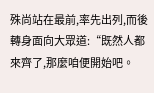殊尚站在最前,率先出列,而後轉身面向大眾道:“既然人都來齊了,那麼咱便開始吧。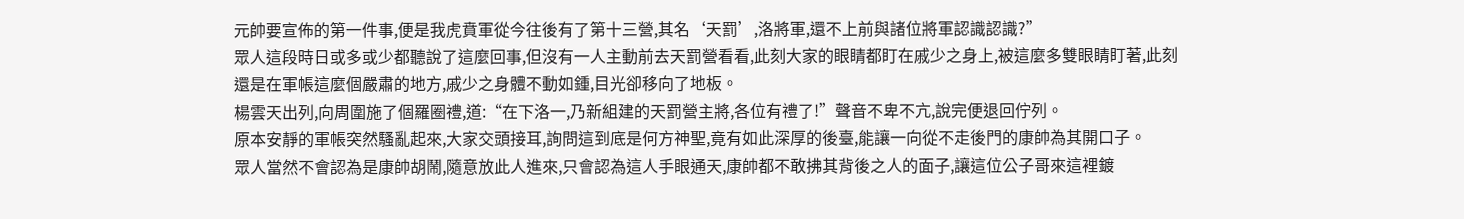元帥要宣佈的第一件事,便是我虎賁軍從今往後有了第十三營,其名‘天罰’,洛將軍,還不上前與諸位將軍認識認識?”
眾人這段時日或多或少都聽說了這麼回事,但沒有一人主動前去天罰營看看,此刻大家的眼睛都盯在戚少之身上,被這麼多雙眼睛盯著,此刻還是在軍帳這麼個嚴肅的地方,戚少之身體不動如鍾,目光卻移向了地板。
楊雲天出列,向周圍施了個羅圈禮,道:“在下洛一,乃新組建的天罰營主將,各位有禮了!”聲音不卑不亢,說完便退回佇列。
原本安靜的軍帳突然騷亂起來,大家交頭接耳,詢問這到底是何方神聖,竟有如此深厚的後臺,能讓一向從不走後門的康帥為其開口子。
眾人當然不會認為是康帥胡鬧,隨意放此人進來,只會認為這人手眼通天,康帥都不敢拂其背後之人的面子,讓這位公子哥來這裡鍍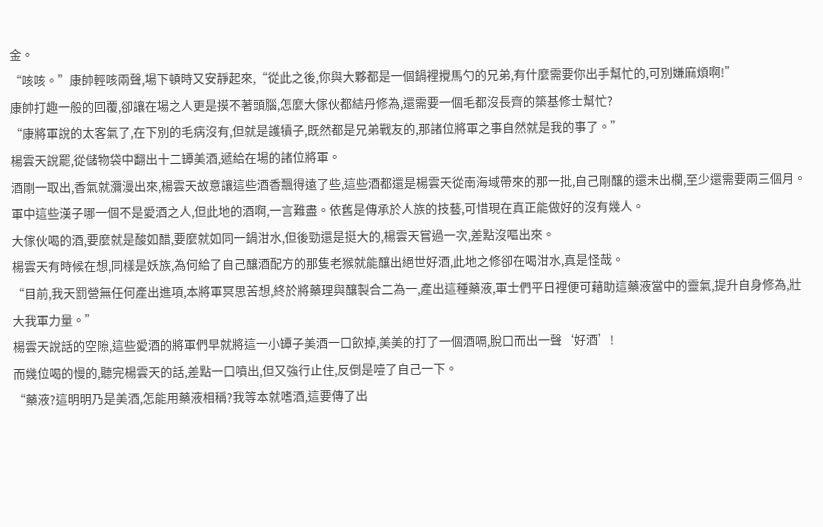金。
“咳咳。”康帥輕咳兩聲,場下頓時又安靜起來,“從此之後,你與大夥都是一個鍋裡攪馬勺的兄弟,有什麼需要你出手幫忙的,可別嫌麻煩啊!”
康帥打趣一般的回覆,卻讓在場之人更是摸不著頭腦,怎麼大傢伙都結丹修為,還需要一個毛都沒長齊的築基修士幫忙?
“康將軍說的太客氣了,在下別的毛病沒有,但就是護犢子,既然都是兄弟戰友的,那諸位將軍之事自然就是我的事了。”
楊雲天說罷,從儲物袋中翻出十二罈美酒,遞給在場的諸位將軍。
酒剛一取出,香氣就瀰漫出來,楊雲天故意讓這些酒香飄得遠了些,這些酒都還是楊雲天從南海域帶來的那一批,自己剛釀的還未出欄,至少還需要兩三個月。
軍中這些漢子哪一個不是愛酒之人,但此地的酒啊,一言難盡。依舊是傳承於人族的技藝,可惜現在真正能做好的沒有幾人。
大傢伙喝的酒,要麼就是酸如醋,要麼就如同一鍋泔水,但後勁還是挺大的,楊雲天嘗過一次,差點沒嘔出來。
楊雲天有時候在想,同樣是妖族,為何給了自己釀酒配方的那隻老猴就能釀出絕世好酒,此地之修卻在喝泔水,真是怪哉。
“目前,我天罰營無任何產出進項,本將軍冥思苦想,終於將藥理與釀製合二為一,產出這種藥液,軍士們平日裡便可藉助這藥液當中的靈氣,提升自身修為,壯大我軍力量。”
楊雲天說話的空隙,這些愛酒的將軍們早就將這一小罈子美酒一口飲掉,美美的打了一個酒嗝,脫口而出一聲‘好酒’!
而幾位喝的慢的,聽完楊雲天的話,差點一口噴出,但又強行止住,反倒是噎了自己一下。
“藥液?這明明乃是美酒,怎能用藥液相稱?我等本就嗜酒,這要傳了出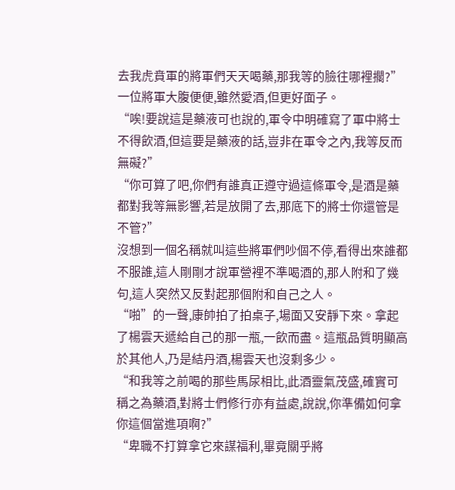去我虎賁軍的將軍們天天喝藥,那我等的臉往哪裡擱?”一位將軍大腹便便,雖然愛酒,但更好面子。
“唉!要說這是藥液可也說的,軍令中明確寫了軍中將士不得飲酒,但這要是藥液的話,豈非在軍令之內,我等反而無礙?”
“你可算了吧,你們有誰真正遵守過這條軍令,是酒是藥都對我等無影響,若是放開了去,那底下的將士你還管是不管?”
沒想到一個名稱就叫這些將軍們吵個不停,看得出來誰都不服誰,這人剛剛才說軍營裡不準喝酒的,那人附和了幾句,這人突然又反對起那個附和自己之人。
“啪”的一聲,康帥拍了拍桌子,場面又安靜下來。拿起了楊雲天遞給自己的那一瓶,一飲而盡。這瓶品質明顯高於其他人,乃是結丹酒,楊雲天也沒剩多少。
“和我等之前喝的那些馬尿相比,此酒靈氣茂盛,確實可稱之為藥酒,對將士們修行亦有益處,說說,你準備如何拿你這個當進項啊?”
“卑職不打算拿它來謀福利,畢竟關乎將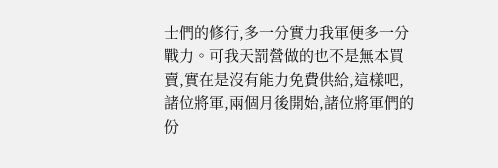士們的修行,多一分實力我軍便多一分戰力。可我天罰營做的也不是無本買賣,實在是沒有能力免費供給,這樣吧,諸位將軍,兩個月後開始,諸位將軍們的份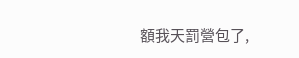額我天罰營包了,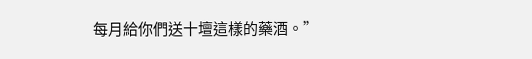每月給你們送十壇這樣的藥酒。”